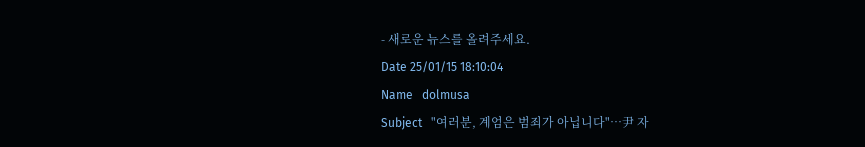- 새로운 뉴스를 올려주세요.
Date 25/01/15 18:10:04
Name   dolmusa
Subject   "여러분, 계엄은 범죄가 아닙니다"…尹 자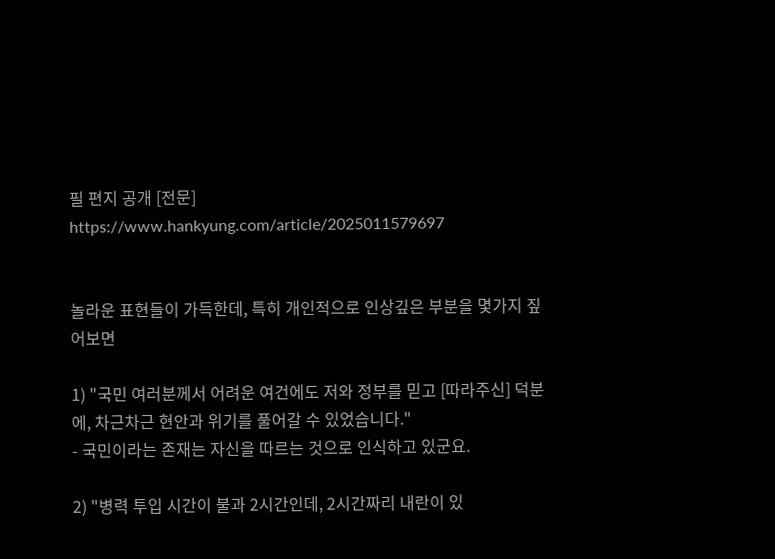필 편지 공개 [전문]
https://www.hankyung.com/article/2025011579697


놀라운 표현들이 가득한데, 특히 개인적으로 인상깊은 부분을 몇가지 짚어보면

1) "국민 여러분께서 어려운 여건에도 저와 정부를 믿고 [따라주신] 덕분에, 차근차근 현안과 위기를 풀어갈 수 있었습니다."
- 국민이라는 존재는 자신을 따르는 것으로 인식하고 있군요.

2) "병력 투입 시간이 불과 2시간인데, 2시간짜리 내란이 있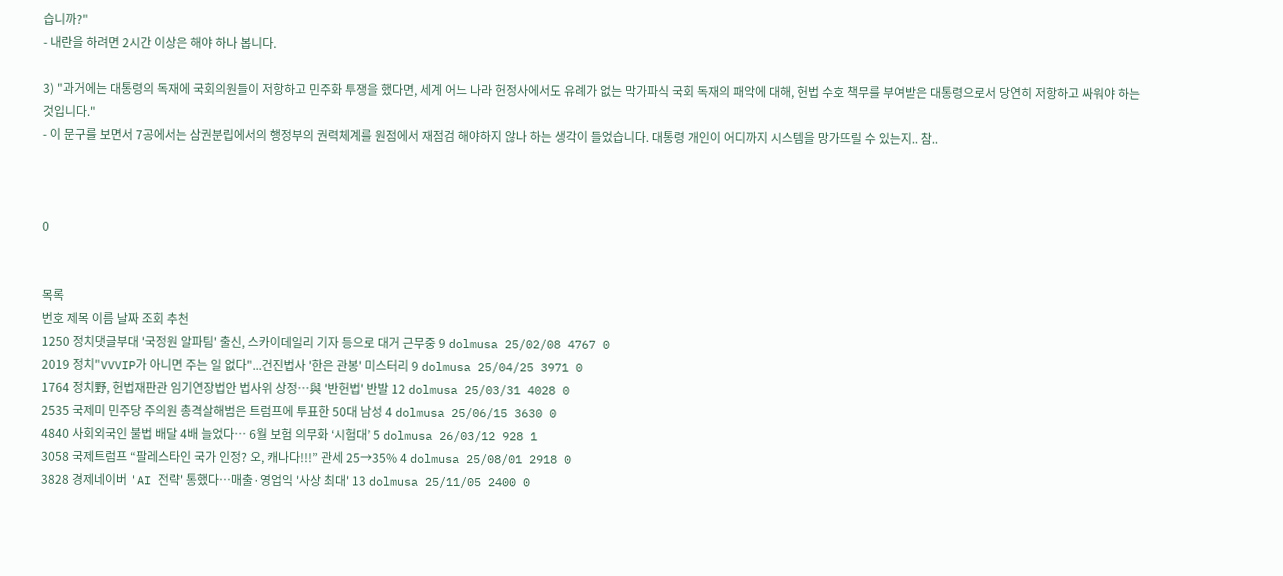습니까?"
- 내란을 하려면 2시간 이상은 해야 하나 봅니다.

3) "과거에는 대통령의 독재에 국회의원들이 저항하고 민주화 투쟁을 했다면, 세계 어느 나라 헌정사에서도 유례가 없는 막가파식 국회 독재의 패악에 대해, 헌법 수호 책무를 부여받은 대통령으로서 당연히 저항하고 싸워야 하는 것입니다."
- 이 문구를 보면서 7공에서는 삼권분립에서의 행정부의 권력체계를 원점에서 재점검 해야하지 않나 하는 생각이 들었습니다. 대통령 개인이 어디까지 시스템을 망가뜨릴 수 있는지.. 참..



0


목록
번호 제목 이름 날짜 조회 추천
1250 정치댓글부대 '국정원 알파팀' 출신, 스카이데일리 기자 등으로 대거 근무중 9 dolmusa 25/02/08 4767 0
2019 정치"VVVIP가 아니면 주는 일 없다"...건진법사 '한은 관봉' 미스터리 9 dolmusa 25/04/25 3971 0
1764 정치野, 헌법재판관 임기연장법안 법사위 상정…與 '반헌법' 반발 12 dolmusa 25/03/31 4028 0
2535 국제미 민주당 주의원 총격살해범은 트럼프에 투표한 50대 남성 4 dolmusa 25/06/15 3630 0
4840 사회외국인 불법 배달 4배 늘었다… 6월 보험 의무화 ‘시험대’ 5 dolmusa 26/03/12 928 1
3058 국제트럼프 “팔레스타인 국가 인정? 오, 캐나다!!!” 관세 25→35% 4 dolmusa 25/08/01 2918 0
3828 경제네이버 'AI 전략' 통했다…매출·영업익 '사상 최대' 13 dolmusa 25/11/05 2400 0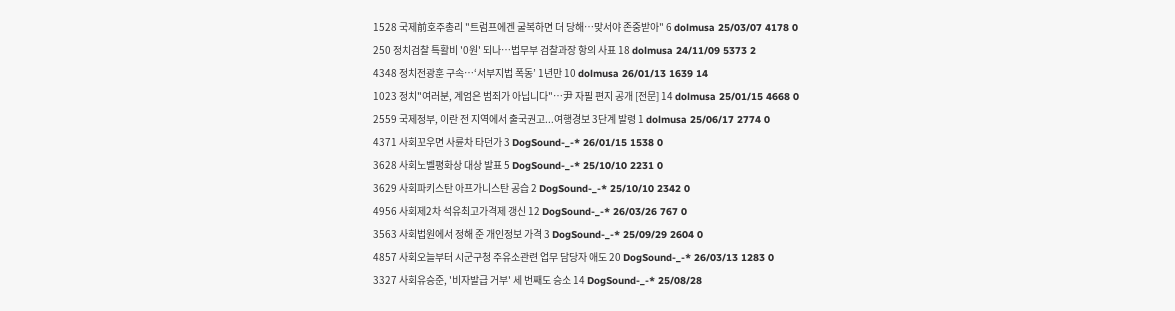1528 국제前호주총리 "트럼프에겐 굴복하면 더 당해…맞서야 존중받아" 6 dolmusa 25/03/07 4178 0
250 정치검찰 특활비 '0원' 되나…법무부 검찰과장 항의 사표 18 dolmusa 24/11/09 5373 2
4348 정치전광훈 구속…‘서부지법 폭동’ 1년만 10 dolmusa 26/01/13 1639 14
1023 정치"여러분, 계엄은 범죄가 아닙니다"…尹 자필 편지 공개 [전문] 14 dolmusa 25/01/15 4668 0
2559 국제정부, 이란 전 지역에서 출국권고...여행경보 3단계 발령 1 dolmusa 25/06/17 2774 0
4371 사회꼬우면 사륜차 타던가 3 DogSound-_-* 26/01/15 1538 0
3628 사회노벨평화상 대상 발표 5 DogSound-_-* 25/10/10 2231 0
3629 사회파키스탄 아프가니스탄 공습 2 DogSound-_-* 25/10/10 2342 0
4956 사회제2차 석유최고가격제 갱신 12 DogSound-_-* 26/03/26 767 0
3563 사회법원에서 정해 준 개인정보 가격 3 DogSound-_-* 25/09/29 2604 0
4857 사회오늘부터 시군구청 주유소관련 업무 담당자 애도 20 DogSound-_-* 26/03/13 1283 0
3327 사회유승준, '비자발급 거부' 세 번째도 승소 14 DogSound-_-* 25/08/28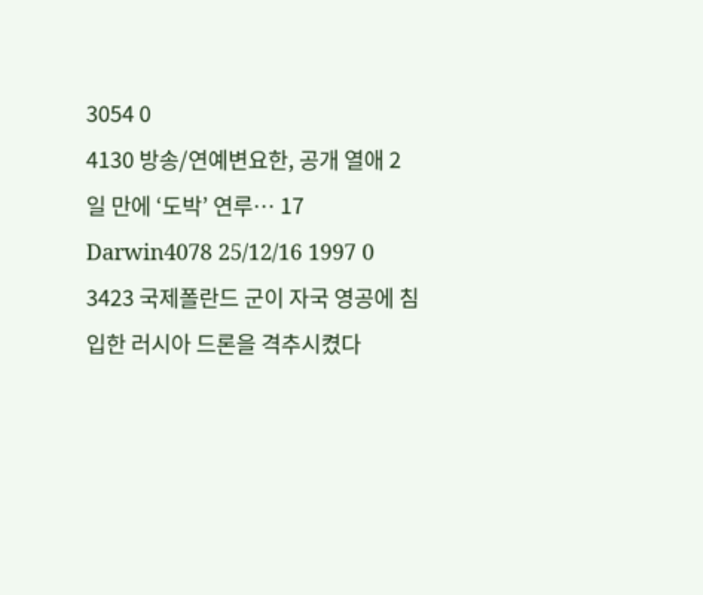3054 0
4130 방송/연예변요한, 공개 열애 2일 만에 ‘도박’ 연루… 17 Darwin4078 25/12/16 1997 0
3423 국제폴란드 군이 자국 영공에 침입한 러시아 드론을 격추시켰다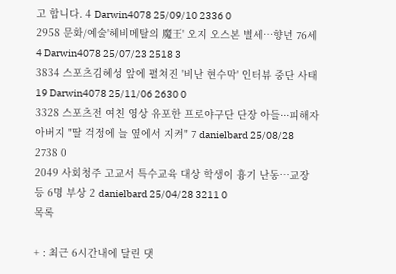고 합니다. 4 Darwin4078 25/09/10 2336 0
2958 문화/예술'헤비메탈의 魔王' 오지 오스본 별세…향년 76세 4 Darwin4078 25/07/23 2518 3
3834 스포츠김혜성 앞에 펼쳐진 '비난 현수막' 인터뷰 중단 사태 19 Darwin4078 25/11/06 2630 0
3328 스포츠전 여친 영상 유포한 프로야구단 단장 아들···피해자 아버지 "딸 걱정에 늘 옆에서 지켜" 7 danielbard 25/08/28 2738 0
2049 사회청주 고교서 특수교육 대상 학생이 흉기 난동…교장 등 6명 부상 2 danielbard 25/04/28 3211 0
목록

+ : 최근 6시간내에 달린 댓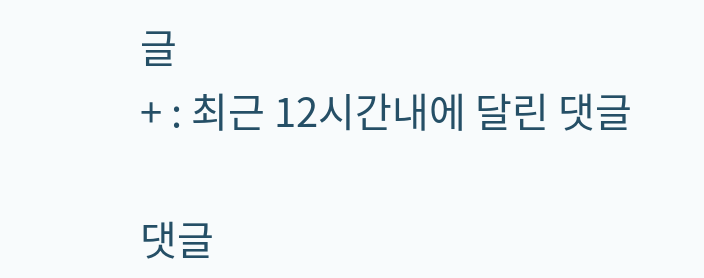글
+ : 최근 12시간내에 달린 댓글

댓글